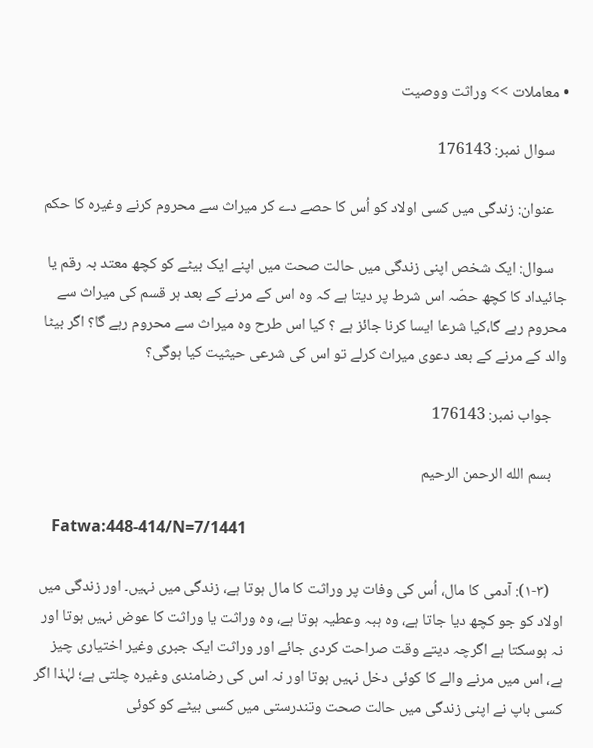• معاملات >> وراثت ووصیت

    سوال نمبر: 176143

    عنوان: زندگی میں کسی اولاد کو اُس کا حصے دے کر میراث سے محروم کرنے وغیرہ کا حکم

    سوال: ایک شخص اپنی زندگی میں حالت صحت میں اپنے ایک بیٹے کو کچھ معتد بہ رقم یا جائیداد کا کچھ حصّہ اس شرط پر دیتا ہے کہ وہ اس کے مرنے کے بعد ہر قسم کی میراث سے محروم رہے گا،کیا شرعا ایسا کرنا جائز ہے ؟ کیا اس طرح وہ میراث سے محروم رہے گا؟ اگر بیٹا والد کے مرنے کے بعد دعوی میراث کرلے تو اس کی شرعی حیثیت کیا ہوگی؟

    جواب نمبر: 176143

    بسم الله الرحمن الرحيم

    Fatwa:448-414/N=7/1441

    (۱-۳): آدمی کا مال، اُس کی وفات پر وراثت کا مال ہوتا ہے، زندگی میں نہیں۔ اور زندگی میں اولاد کو جو کچھ دیا جاتا ہے، وہ ہبہ وعطیہ ہوتا ہے، وہ وراثت یا وراثت کا عوض نہیں ہوتا اور نہ ہوسکتا ہے اگرچہ دیتے وقت صراحت کردی جائے اور وراثت ایک جبری وغیر اختیاری چیز ہے، اس میں مرنے والے کا کوئی دخل نہیں ہوتا اور نہ اس کی رضامندی وغیرہ چلتی ہے؛ لہٰذا اگر کسی باپ نے اپنی زندگی میں حالت صحت وتندرستی میں کسی بیٹے کو کوئی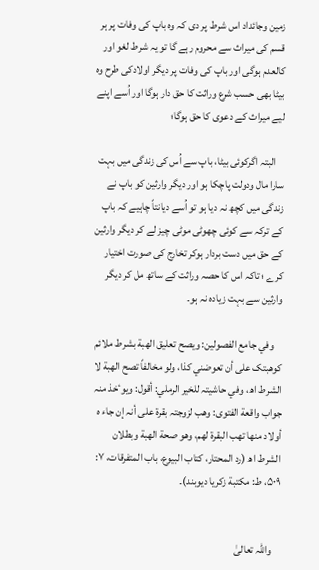زمین وجائداد اس شرط پر دی کہ وہ باپ کی وفات پر ہر قسم کی میراث سے محروم رہے گا تو یہ شرط لغو اور کالعدم ہوگی اور باپ کی وفات پر دیگر اولادکی طرح وہ بیٹا بھی حسب شرع وراثت کا حق دار ہوگا اور اُسے اپنے لیے میراث کے دعوی کا حق ہوگا؛

    البتہ اگرکوئی بیٹا، باپ سے اُس کی زندگی میں بہت سارا مال ودولت پاچکا ہو اور دیگر وارثین کو باپ نے زندگی میں کچھ نہ دیا ہو تو اُسے دیانتاً چاہیے کہ باپ کے ترکہ سے کوئی چھوٹی موٹی چیز لے کر دیگر وارثین کے حق میں دست بردار ہوکر تخارج کی صورت اختیار کرے ؛ تاکہ اس کا حصہ وراثت کے ساتھ مل کر دیگر وارثین سے بہت زیادہ نہ ہو۔

    وفي جامع الفصولین: ویصح تعلیق الھبة بشرط ملائم کوھبتک علی أن تعوضني کذا، ولو مخالفاً تصح الھبة لا الشرط اھ، وفي حاشیتہ للخیر الرملي: أقول: ویوٴخذ منہ جواب واقعة الفتوی: وھب لزوجتہ بقرة علی أنہ إن جاء ہ أولاد منھا تھب البقرة لھم، وھو صحة الھبة وبطلان الشرط اھ (رد المحتار، کتاب البیوع، باب المتفرقات، ۷: ۵۰۹، ط: مکتبة زکریا دیوبند)۔


    واللہ تعالیٰ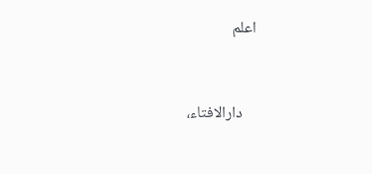اعلم


    دارالافتاء،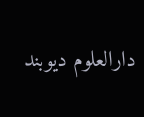دارالعلوم دیوبند